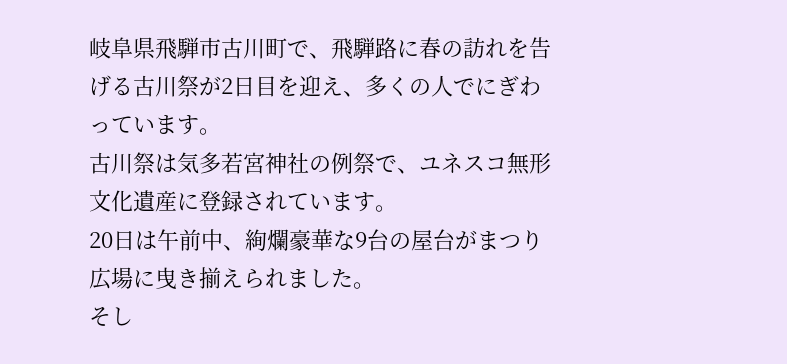岐阜県飛騨市古川町で、飛騨路に春の訪れを告げる古川祭が2日目を迎え、多くの人でにぎわっています。
古川祭は気多若宮神社の例祭で、ユネスコ無形文化遺産に登録されています。
20日は午前中、絢爛豪華な9台の屋台がまつり広場に曳き揃えられました。
そし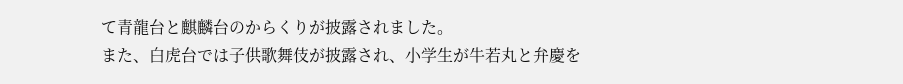て青龍台と麒麟台のからくりが披露されました。
また、白虎台では子供歌舞伎が披露され、小学生が牛若丸と弁慶を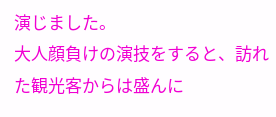演じました。
大人顔負けの演技をすると、訪れた観光客からは盛んに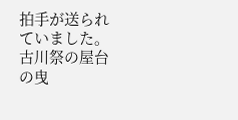拍手が送られていました。
古川祭の屋台の曳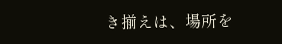き揃えは、場所を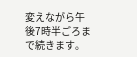変えながら午後7時半ごろまで続きます。